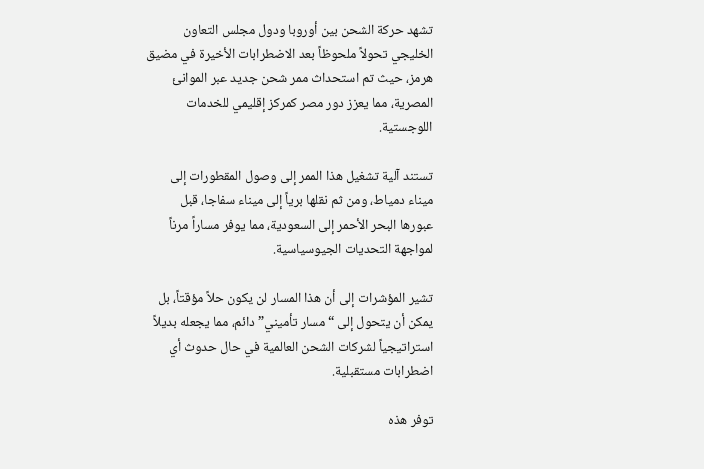تشهد حركة الشحن بين أوروبا ودول مجلس التعاون الخليجي تحولاً ملحوظاً بعد الاضطرابات الأخيرة في مضيق هرمز، حيث تم استحداث ممر شحن جديد عبر الموانئ المصرية، مما يعزز دور مصر كمركز إقليمي للخدمات اللوجستية.

تستند آلية تشغيل هذا الممر إلى وصول المقطورات إلى ميناء دمياط، ومن ثم نقلها برياً إلى ميناء سفاجا، قبل عبورها البحر الأحمر إلى السعودية، مما يوفر مساراً مرناً لمواجهة التحديات الجيوسياسية.

تشير المؤشرات إلى أن هذا المسار لن يكون حلاً مؤقتاً، بل يمكن أن يتحول إلى “مسار تأميني” دائم، مما يجعله بديلاً استراتيجياً لشركات الشحن العالمية في حال حدوث أي اضطرابات مستقبلية.

توفر هذه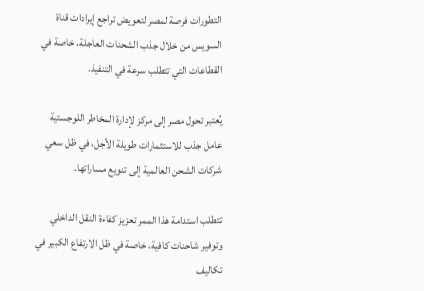التطورات فرصة لمصر لتعويض تراجع إيرادات قناة السويس من خلال جذب الشحنات العاجلة، خاصة في القطاعات التي تتطلب سرعة في التنفيذ.

يُعتبر تحول مصر إلى مركز لإدارة المخاطر اللوجستية عامل جذب للاستثمارات طويلة الأجل، في ظل سعي شركات الشحن العالمية إلى تنويع مساراتها.

تتطلب استدامة هذا الممر تعزيز كفاءة النقل الداخلي وتوفير شاحنات كافية، خاصة في ظل الارتفاع الكبير في تكاليف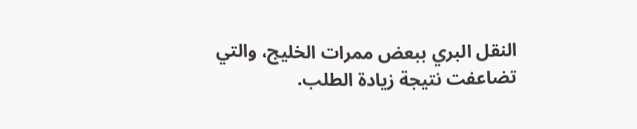النقل البري ببعض ممرات الخليج، والتي تضاعفت نتيجة زيادة الطلب.